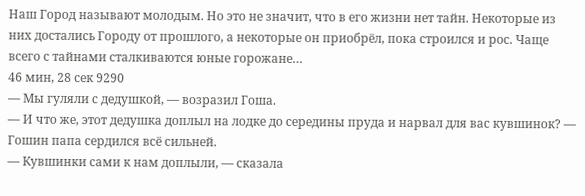Наш Город называют молодым. Но это не значит, что в его жизни нет тайн. Некоторые из них достались Городу от прошлого, а некоторые он приобрёл, пока строился и рос. Чаще всего с тайнами сталкиваются юные горожане…
46 мин, 28 сек 9290
— Мы гуляли с дедушкой, — возразил Гоша.
— И что же, этот дедушка доплыл на лодке до середины пруда и нарвал для вас кувшинок? — Гошин папа сердился всё сильней.
— Кувшинки сами к нам доплыли, — сказала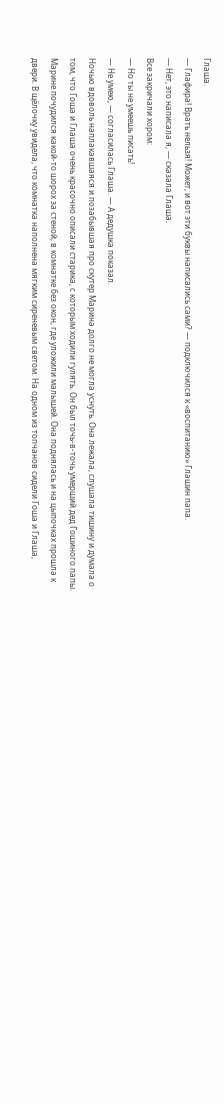Глаша.
— Глафира! Врать нельзя! Может, и вот эти буквы написались сами? — подключился к «воспитанию» Глашин папа.
— Нет, это написала я, — сказала Глаша.
Все закричали хором:
— Но ты не умеешь писать!
— Не умею, — согласилась Глаша. — А дедушка показал.
Ночью вдоволь наплакавшаяся и позабывшая про скутер Марина долго не могла уснуть. Она лежала, слушала тишину и думала о том, что Гоша и Глаша очень красочно описали старика, с которым ходили гулять. Он был точь-в-точь умерший дед Гошиного папы. Марине почудился какой-то шорох за стеной, в комнатке без окон, где уложили малышей. Она поднялась и на цыпочках прошла к двери. В щёлочку увидела, что комнатка наполнена мягким сиреневым светом. На одном из топчанов сидели Гоша и Глаша,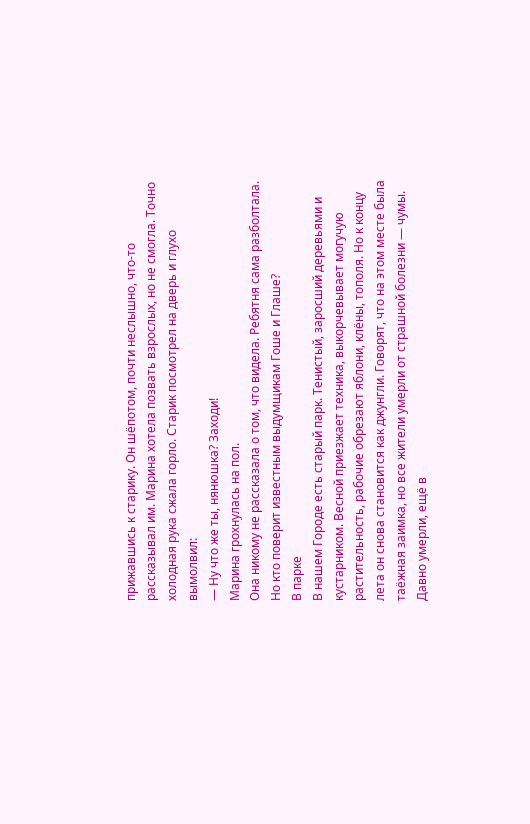прижавшись к старику. Он шёпотом, почти неслышно, что-то рассказывал им. Марина хотела позвать взрослых, но не смогла. Точно холодная рука сжала горло. Старик посмотрел на дверь и глухо вымолвил:
— Ну что же ты, нянюшка? Заходи!
Марина грохнулась на пол.
Она никому не рассказала о том, что видела. Ребятня сама разболтала. Но кто поверит известным выдумщикам Гоше и Глаше?
В парке
В нашем Городе есть старый парк. Тенистый, заросший деревьями и кустарником. Весной приезжает техника, выкорчевывает могучую растительность, рабочие обрезают яблони, клёны, тополя. Но к концу лета он снова становится как джунгли. Говорят, что на этом месте была таёжная заимка, но все жители умерли от страшной болезни — чумы. Давно умерли, ещё в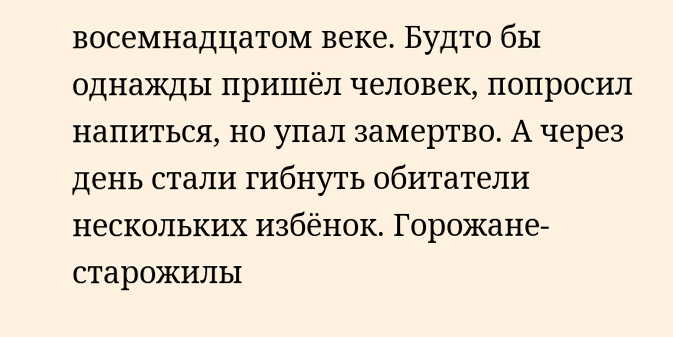восемнадцатом веке. Будто бы однажды пришёл человек, попросил напиться, но упал замертво. А через день стали гибнуть обитатели нескольких избёнок. Горожане-старожилы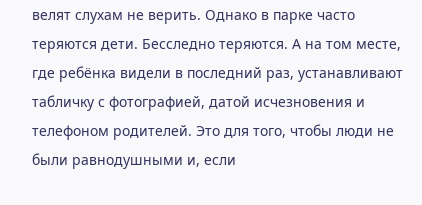велят слухам не верить. Однако в парке часто теряются дети. Бесследно теряются. А на том месте, где ребёнка видели в последний раз, устанавливают табличку с фотографией, датой исчезновения и телефоном родителей. Это для того, чтобы люди не были равнодушными и, если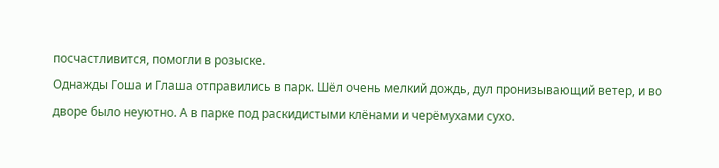посчастливится, помогли в розыске.
Однажды Гоша и Глаша отправились в парк. Шёл очень мелкий дождь, дул пронизывающий ветер, и во дворе было неуютно. А в парке под раскидистыми клёнами и черёмухами сухо.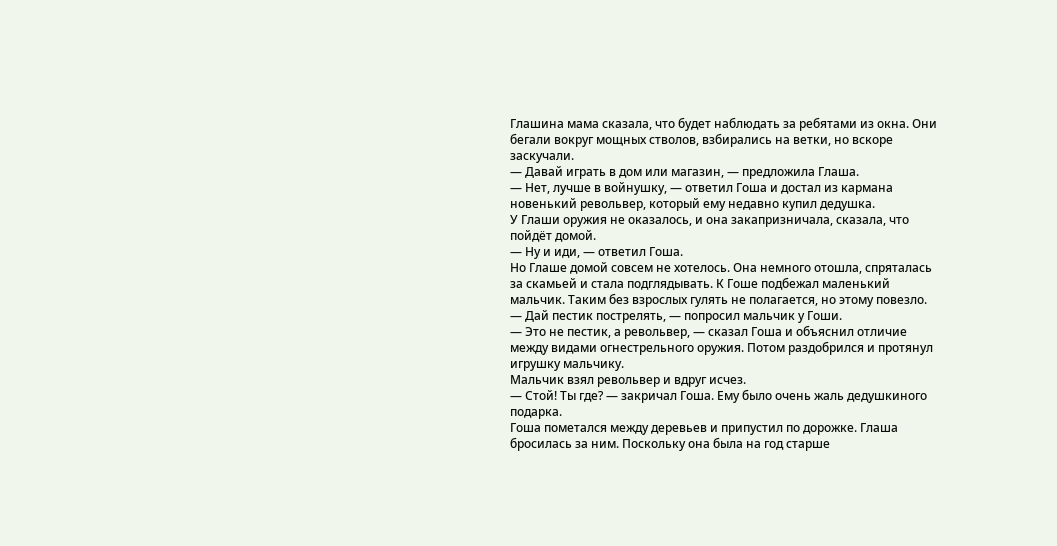Глашина мама сказала, что будет наблюдать за ребятами из окна. Они бегали вокруг мощных стволов, взбирались на ветки, но вскоре заскучали.
— Давай играть в дом или магазин, — предложила Глаша.
— Нет, лучше в войнушку, — ответил Гоша и достал из кармана новенький револьвер, который ему недавно купил дедушка.
У Глаши оружия не оказалось, и она закапризничала, сказала, что пойдёт домой.
— Ну и иди, — ответил Гоша.
Но Глаше домой совсем не хотелось. Она немного отошла, спряталась за скамьей и стала подглядывать. К Гоше подбежал маленький мальчик. Таким без взрослых гулять не полагается, но этому повезло.
— Дай пестик пострелять, — попросил мальчик у Гоши.
— Это не пестик, а револьвер, — сказал Гоша и объяснил отличие между видами огнестрельного оружия. Потом раздобрился и протянул игрушку мальчику.
Мальчик взял револьвер и вдруг исчез.
— Стой! Ты где? — закричал Гоша. Ему было очень жаль дедушкиного подарка.
Гоша пометался между деревьев и припустил по дорожке. Глаша бросилась за ним. Поскольку она была на год старше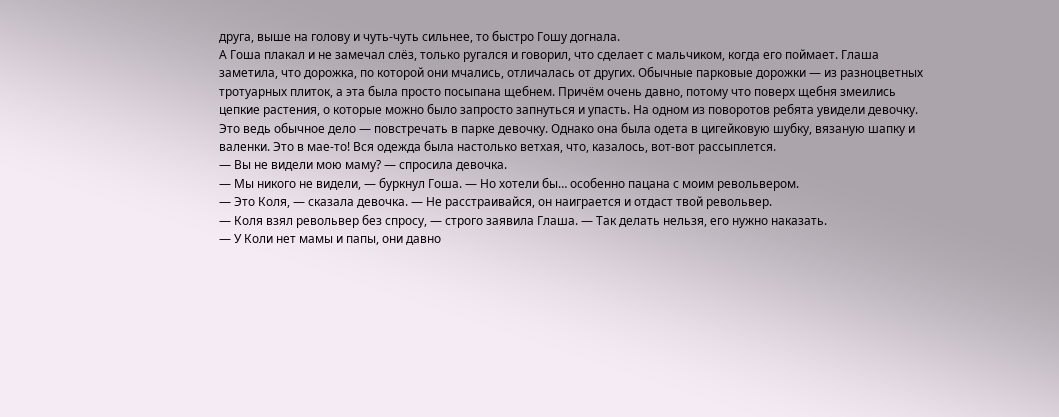друга, выше на голову и чуть-чуть сильнее, то быстро Гошу догнала.
А Гоша плакал и не замечал слёз, только ругался и говорил, что сделает с мальчиком, когда его поймает. Глаша заметила, что дорожка, по которой они мчались, отличалась от других. Обычные парковые дорожки — из разноцветных тротуарных плиток, а эта была просто посыпана щебнем. Причём очень давно, потому что поверх щебня змеились цепкие растения, о которые можно было запросто запнуться и упасть. На одном из поворотов ребята увидели девочку. Это ведь обычное дело — повстречать в парке девочку. Однако она была одета в цигейковую шубку, вязаную шапку и валенки. Это в мае-то! Вся одежда была настолько ветхая, что, казалось, вот-вот рассыплется.
— Вы не видели мою маму? — спросила девочка.
— Мы никого не видели, — буркнул Гоша. — Но хотели бы… особенно пацана с моим револьвером.
— Это Коля, — сказала девочка. — Не расстраивайся, он наиграется и отдаст твой револьвер.
— Коля взял револьвер без спросу, — строго заявила Глаша. — Так делать нельзя, его нужно наказать.
— У Коли нет мамы и папы, они давно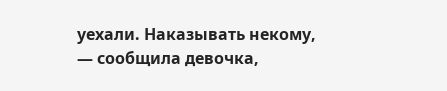уехали. Наказывать некому, — сообщила девочка,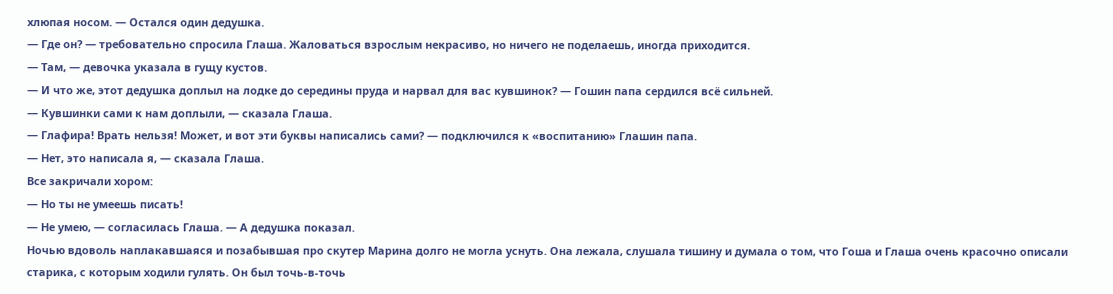хлюпая носом. — Остался один дедушка.
— Где он? — требовательно спросила Глаша. Жаловаться взрослым некрасиво, но ничего не поделаешь, иногда приходится.
— Там, — девочка указала в гущу кустов.
— И что же, этот дедушка доплыл на лодке до середины пруда и нарвал для вас кувшинок? — Гошин папа сердился всё сильней.
— Кувшинки сами к нам доплыли, — сказала Глаша.
— Глафира! Врать нельзя! Может, и вот эти буквы написались сами? — подключился к «воспитанию» Глашин папа.
— Нет, это написала я, — сказала Глаша.
Все закричали хором:
— Но ты не умеешь писать!
— Не умею, — согласилась Глаша. — А дедушка показал.
Ночью вдоволь наплакавшаяся и позабывшая про скутер Марина долго не могла уснуть. Она лежала, слушала тишину и думала о том, что Гоша и Глаша очень красочно описали старика, с которым ходили гулять. Он был точь-в-точь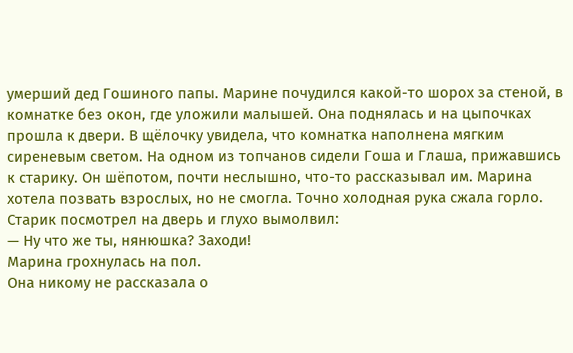умерший дед Гошиного папы. Марине почудился какой-то шорох за стеной, в комнатке без окон, где уложили малышей. Она поднялась и на цыпочках прошла к двери. В щёлочку увидела, что комнатка наполнена мягким сиреневым светом. На одном из топчанов сидели Гоша и Глаша, прижавшись к старику. Он шёпотом, почти неслышно, что-то рассказывал им. Марина хотела позвать взрослых, но не смогла. Точно холодная рука сжала горло. Старик посмотрел на дверь и глухо вымолвил:
— Ну что же ты, нянюшка? Заходи!
Марина грохнулась на пол.
Она никому не рассказала о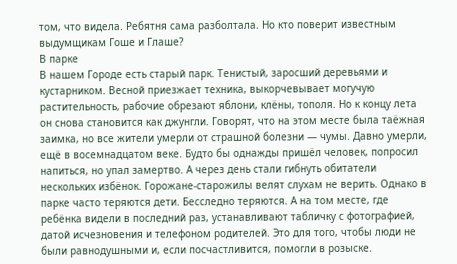том, что видела. Ребятня сама разболтала. Но кто поверит известным выдумщикам Гоше и Глаше?
В парке
В нашем Городе есть старый парк. Тенистый, заросший деревьями и кустарником. Весной приезжает техника, выкорчевывает могучую растительность, рабочие обрезают яблони, клёны, тополя. Но к концу лета он снова становится как джунгли. Говорят, что на этом месте была таёжная заимка, но все жители умерли от страшной болезни — чумы. Давно умерли, ещё в восемнадцатом веке. Будто бы однажды пришёл человек, попросил напиться, но упал замертво. А через день стали гибнуть обитатели нескольких избёнок. Горожане-старожилы велят слухам не верить. Однако в парке часто теряются дети. Бесследно теряются. А на том месте, где ребёнка видели в последний раз, устанавливают табличку с фотографией, датой исчезновения и телефоном родителей. Это для того, чтобы люди не были равнодушными и, если посчастливится, помогли в розыске.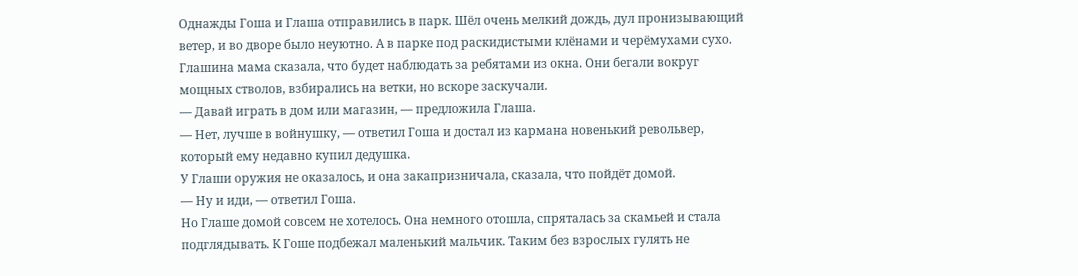Однажды Гоша и Глаша отправились в парк. Шёл очень мелкий дождь, дул пронизывающий ветер, и во дворе было неуютно. А в парке под раскидистыми клёнами и черёмухами сухо. Глашина мама сказала, что будет наблюдать за ребятами из окна. Они бегали вокруг мощных стволов, взбирались на ветки, но вскоре заскучали.
— Давай играть в дом или магазин, — предложила Глаша.
— Нет, лучше в войнушку, — ответил Гоша и достал из кармана новенький револьвер, который ему недавно купил дедушка.
У Глаши оружия не оказалось, и она закапризничала, сказала, что пойдёт домой.
— Ну и иди, — ответил Гоша.
Но Глаше домой совсем не хотелось. Она немного отошла, спряталась за скамьей и стала подглядывать. К Гоше подбежал маленький мальчик. Таким без взрослых гулять не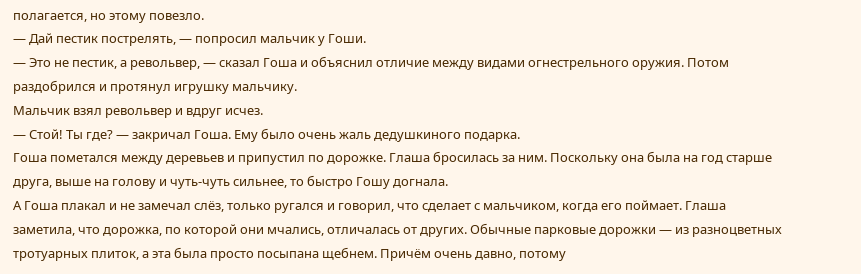полагается, но этому повезло.
— Дай пестик пострелять, — попросил мальчик у Гоши.
— Это не пестик, а револьвер, — сказал Гоша и объяснил отличие между видами огнестрельного оружия. Потом раздобрился и протянул игрушку мальчику.
Мальчик взял револьвер и вдруг исчез.
— Стой! Ты где? — закричал Гоша. Ему было очень жаль дедушкиного подарка.
Гоша пометался между деревьев и припустил по дорожке. Глаша бросилась за ним. Поскольку она была на год старше друга, выше на голову и чуть-чуть сильнее, то быстро Гошу догнала.
А Гоша плакал и не замечал слёз, только ругался и говорил, что сделает с мальчиком, когда его поймает. Глаша заметила, что дорожка, по которой они мчались, отличалась от других. Обычные парковые дорожки — из разноцветных тротуарных плиток, а эта была просто посыпана щебнем. Причём очень давно, потому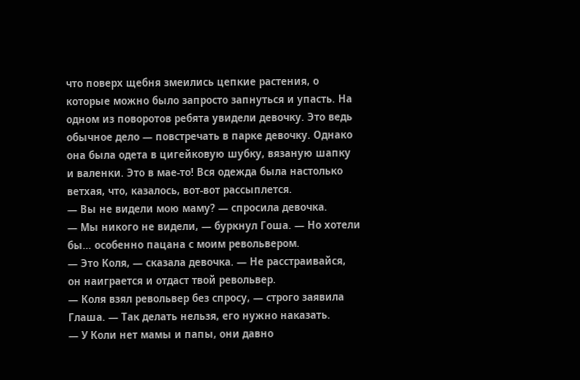что поверх щебня змеились цепкие растения, о которые можно было запросто запнуться и упасть. На одном из поворотов ребята увидели девочку. Это ведь обычное дело — повстречать в парке девочку. Однако она была одета в цигейковую шубку, вязаную шапку и валенки. Это в мае-то! Вся одежда была настолько ветхая, что, казалось, вот-вот рассыплется.
— Вы не видели мою маму? — спросила девочка.
— Мы никого не видели, — буркнул Гоша. — Но хотели бы… особенно пацана с моим револьвером.
— Это Коля, — сказала девочка. — Не расстраивайся, он наиграется и отдаст твой револьвер.
— Коля взял револьвер без спросу, — строго заявила Глаша. — Так делать нельзя, его нужно наказать.
— У Коли нет мамы и папы, они давно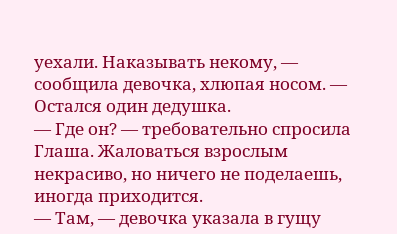уехали. Наказывать некому, — сообщила девочка, хлюпая носом. — Остался один дедушка.
— Где он? — требовательно спросила Глаша. Жаловаться взрослым некрасиво, но ничего не поделаешь, иногда приходится.
— Там, — девочка указала в гущу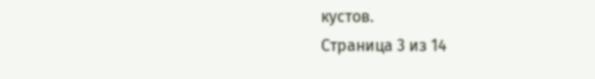кустов.
Страница 3 из 14